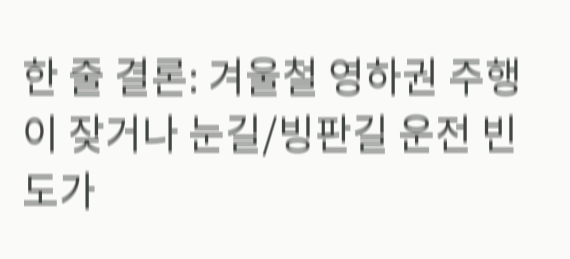한 줄 결론: 겨울철 영하권 주행이 잦거나 눈길/빙판길 운전 빈도가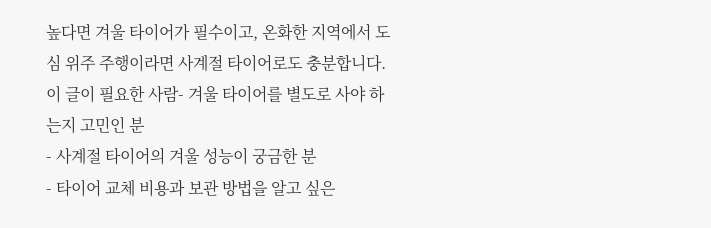높다면 겨울 타이어가 필수이고, 온화한 지역에서 도심 위주 주행이라면 사계절 타이어로도 충분합니다.
이 글이 필요한 사람- 겨울 타이어를 별도로 사야 하는지 고민인 분
- 사계절 타이어의 겨울 성능이 궁금한 분
- 타이어 교체 비용과 보관 방법을 알고 싶은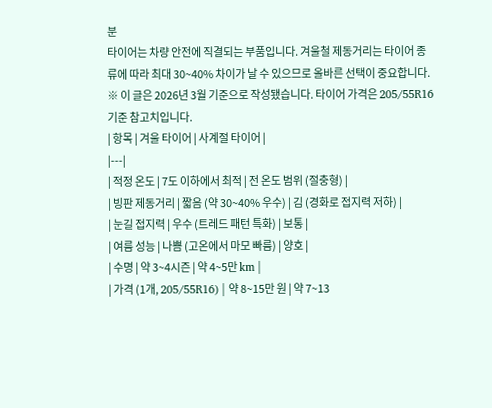분
타이어는 차량 안전에 직결되는 부품입니다. 겨울철 제동거리는 타이어 종류에 따라 최대 30~40% 차이가 날 수 있으므로 올바른 선택이 중요합니다.
※ 이 글은 2026년 3월 기준으로 작성됐습니다. 타이어 가격은 205/55R16 기준 참고치입니다.
| 항목 | 겨울 타이어 | 사계절 타이어 |
|---|
| 적정 온도 | 7도 이하에서 최적 | 전 온도 범위 (절충형) |
| 빙판 제동거리 | 짧음 (약 30~40% 우수) | 김 (경화로 접지력 저하) |
| 눈길 접지력 | 우수 (트레드 패턴 특화) | 보통 |
| 여름 성능 | 나쁨 (고온에서 마모 빠름) | 양호 |
| 수명 | 약 3~4시즌 | 약 4~5만 km |
| 가격 (1개, 205/55R16) | 약 8~15만 원 | 약 7~13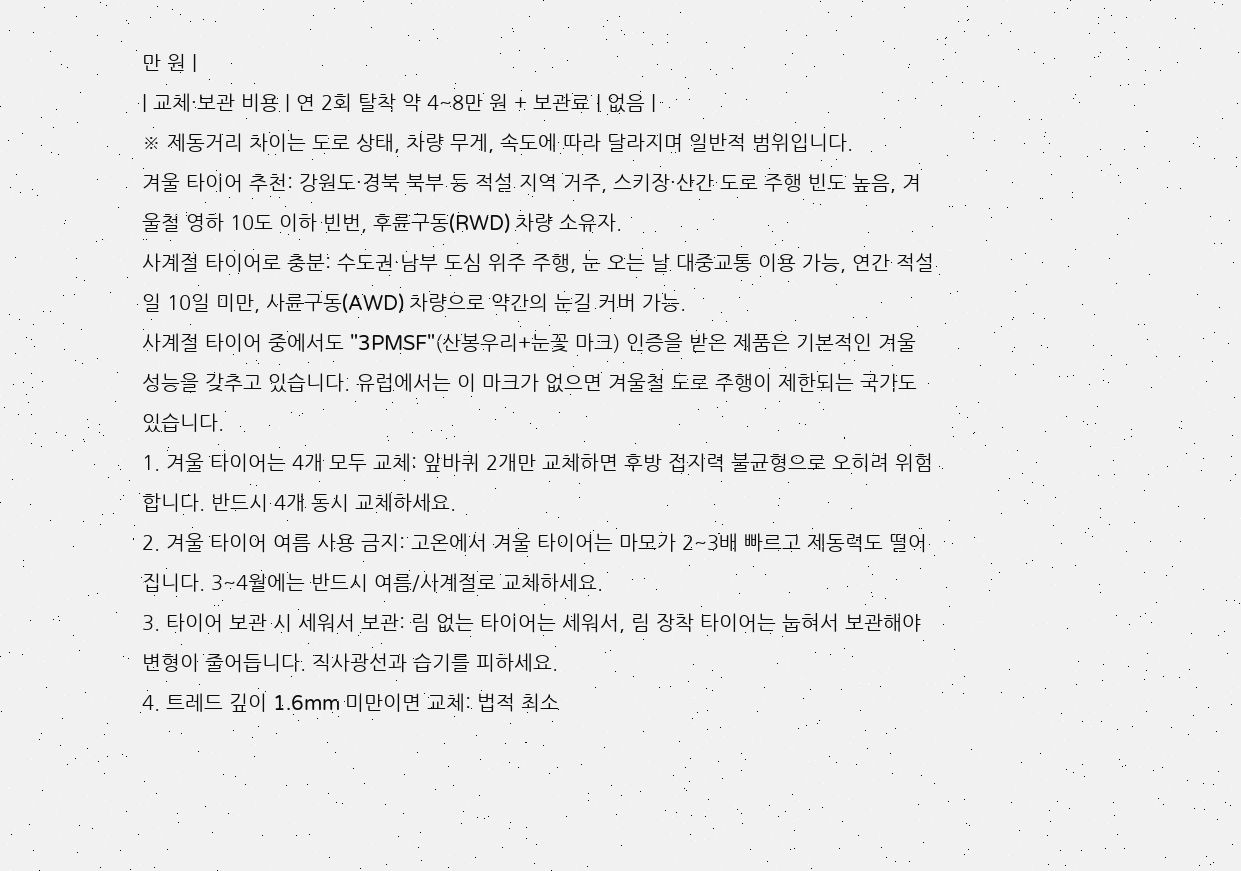만 원 |
| 교체·보관 비용 | 연 2회 탈착 약 4~8만 원 + 보관료 | 없음 |
※ 제동거리 차이는 도로 상태, 차량 무게, 속도에 따라 달라지며 일반적 범위입니다.
겨울 타이어 추천: 강원도·경북 북부 등 적설 지역 거주, 스키장·산간 도로 주행 빈도 높음, 겨울철 영하 10도 이하 빈번, 후륜구동(RWD) 차량 소유자.
사계절 타이어로 충분: 수도권·남부 도심 위주 주행, 눈 오는 날 대중교통 이용 가능, 연간 적설일 10일 미만, 사륜구동(AWD) 차량으로 약간의 눈길 커버 가능.
사계절 타이어 중에서도 "3PMSF"(산봉우리+눈꽃 마크) 인증을 받은 제품은 기본적인 겨울 성능을 갖추고 있습니다. 유럽에서는 이 마크가 없으면 겨울철 도로 주행이 제한되는 국가도 있습니다.
1. 겨울 타이어는 4개 모두 교체: 앞바퀴 2개만 교체하면 후방 접지력 불균형으로 오히려 위험합니다. 반드시 4개 동시 교체하세요.
2. 겨울 타이어 여름 사용 금지: 고온에서 겨울 타이어는 마모가 2~3배 빠르고 제동력도 떨어집니다. 3~4월에는 반드시 여름/사계절로 교체하세요.
3. 타이어 보관 시 세워서 보관: 림 없는 타이어는 세워서, 림 장착 타이어는 눕혀서 보관해야 변형이 줄어듭니다. 직사광선과 습기를 피하세요.
4. 트레드 깊이 1.6mm 미만이면 교체: 법적 최소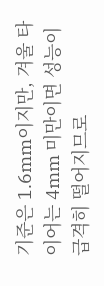기준은 1.6mm이지만, 겨울 타이어는 4mm 미만이면 성능이 급격히 떨어지므로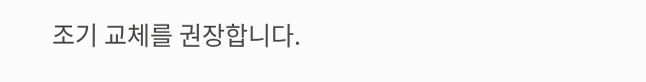조기 교체를 권장합니다.